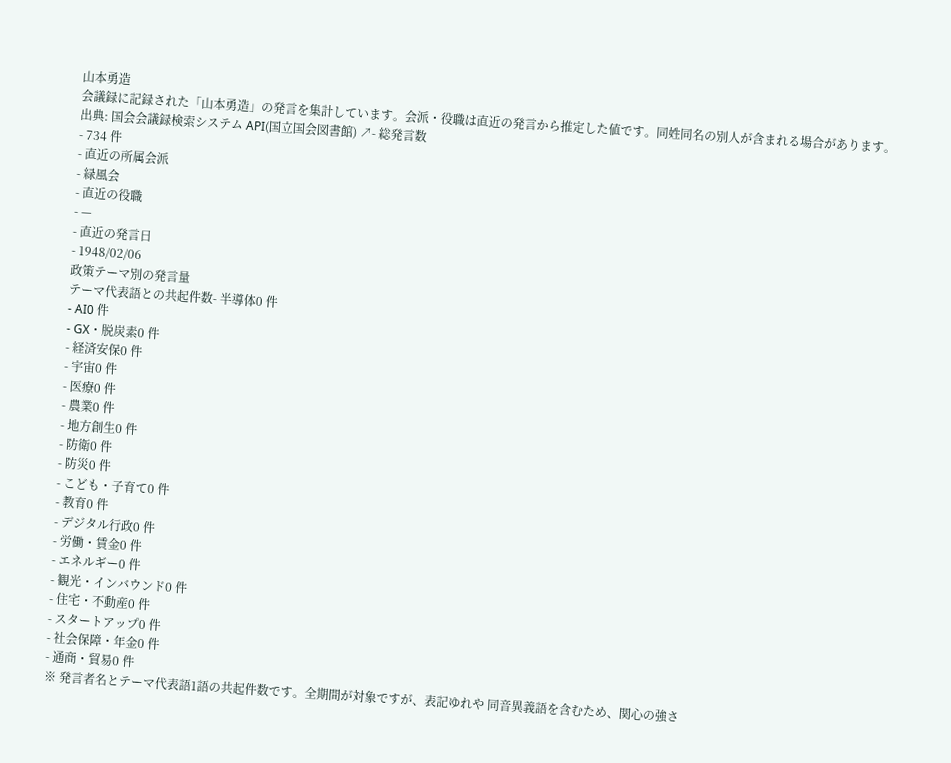山本勇造
会議録に記録された「山本勇造」の発言を集計しています。会派・役職は直近の発言から推定した値です。同姓同名の別人が含まれる場合があります。
出典: 国会会議録検索システム API(国立国会図書館) ↗- 総発言数
- 734 件
- 直近の所属会派
- 緑風会
- 直近の役職
- —
- 直近の発言日
- 1948/02/06
政策テーマ別の発言量
テーマ代表語との共起件数- 半導体0 件
- AI0 件
- GX・脱炭素0 件
- 経済安保0 件
- 宇宙0 件
- 医療0 件
- 農業0 件
- 地方創生0 件
- 防衛0 件
- 防災0 件
- こども・子育て0 件
- 教育0 件
- デジタル行政0 件
- 労働・賃金0 件
- エネルギー0 件
- 観光・インバウンド0 件
- 住宅・不動産0 件
- スタートアップ0 件
- 社会保障・年金0 件
- 通商・貿易0 件
※ 発言者名とテーマ代表語1語の共起件数です。全期間が対象ですが、表記ゆれや 同音異義語を含むため、関心の強さ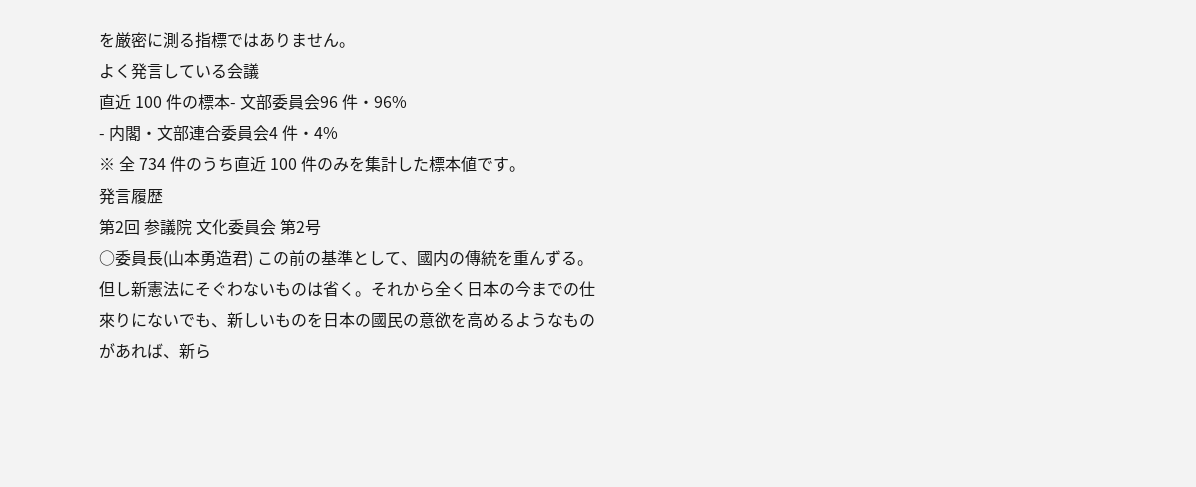を厳密に測る指標ではありません。
よく発言している会議
直近 100 件の標本- 文部委員会96 件・96%
- 内閣・文部連合委員会4 件・4%
※ 全 734 件のうち直近 100 件のみを集計した標本値です。
発言履歴
第2回 参議院 文化委員会 第2号
○委員長(山本勇造君) この前の基準として、國内の傳統を重んずる。但し新憲法にそぐわないものは省く。それから全く日本の今までの仕來りにないでも、新しいものを日本の國民の意欲を高めるようなものがあれば、新ら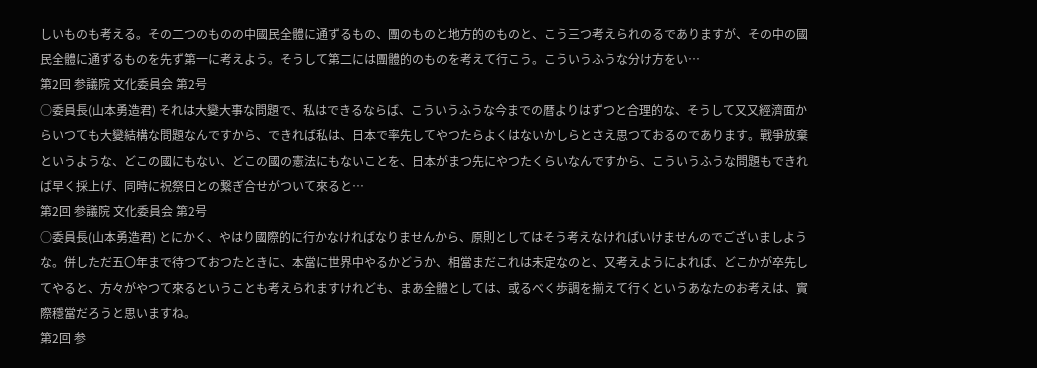しいものも考える。その二つのものの中國民全體に通ずるもの、團のものと地方的のものと、こう三つ考えられのるでありますが、その中の國民全體に通ずるものを先ず第一に考えよう。そうして第二には團體的のものを考えて行こう。こういうふうな分け方をい…
第2回 参議院 文化委員会 第2号
○委員長(山本勇造君) それは大變大事な問題で、私はできるならば、こういうふうな今までの暦よりはずつと合理的な、そうして又又經濟面からいつても大變結構な問題なんですから、できれば私は、日本で率先してやつたらよくはないかしらとさえ思つておるのであります。戰爭放棄というような、どこの國にもない、どこの國の憲法にもないことを、日本がまつ先にやつたくらいなんですから、こういうふうな問題もできれば早く採上げ、同時に祝祭日との繋ぎ合せがついて來ると…
第2回 参議院 文化委員会 第2号
○委員長(山本勇造君) とにかく、やはり國際的に行かなければなりませんから、原則としてはそう考えなければいけませんのでございましような。併しただ五〇年まで待つておつたときに、本當に世界中やるかどうか、相當まだこれは未定なのと、又考えようによれば、どこかが卒先してやると、方々がやつて來るということも考えられますけれども、まあ全體としては、或るべく歩調を揃えて行くというあなたのお考えは、實際穩當だろうと思いますね。
第2回 参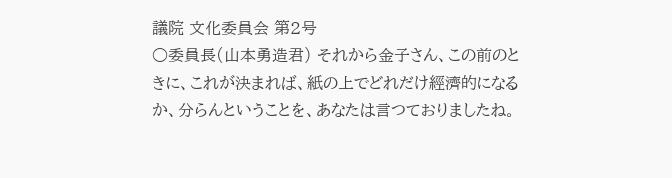議院 文化委員会 第2号
○委員長(山本勇造君) それから金子さん、この前のときに、これが決まれば、紙の上でどれだけ經濟的になるか、分らんということを、あなたは言つておりましたね。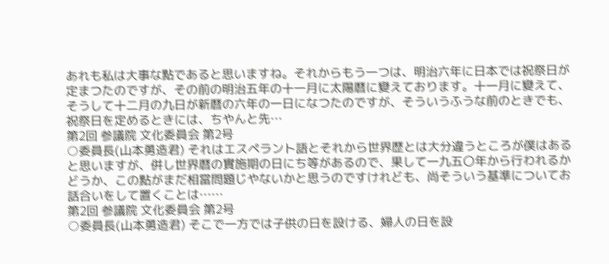あれも私は大事な點であると思いますね。それからもう一つは、明治六年に日本では祝祭日が定まつたのですが、その前の明治五年の十一月に太陽暦に變えております。十一月に變えて、そうして十二月の九日が新暦の六年の一日になつたのですが、そういうふうな前のときでも、祝祭日を定めるときには、ちやんと先…
第2回 参議院 文化委員会 第2号
○委員長(山本勇造君) それはエスペラント語とそれから世界歴とは大分違うところが僕はあると思いますが、併し世界暦の實施期の日にち等があるので、果して一九五〇年から行われるかどうか、この點がまだ相當問題じやないかと思うのですけれども、尚そういう基準についてお話合いをして置くことは……
第2回 参議院 文化委員会 第2号
○委員長(山本勇造君) そこで一方では子供の日を設ける、婦人の日を設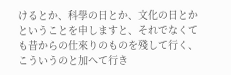けるとか、科學の日とか、文化の日とかということを申しますと、それでなくても昔からの仕來りのものを殘して行く、こういうのと加へて行き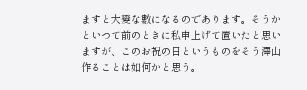ますと大變な數になるのであります。そうかといつて前のときに私申上げて置いたと思いますが、このお祝の日というものをそう澤山作ることは如何かと思う。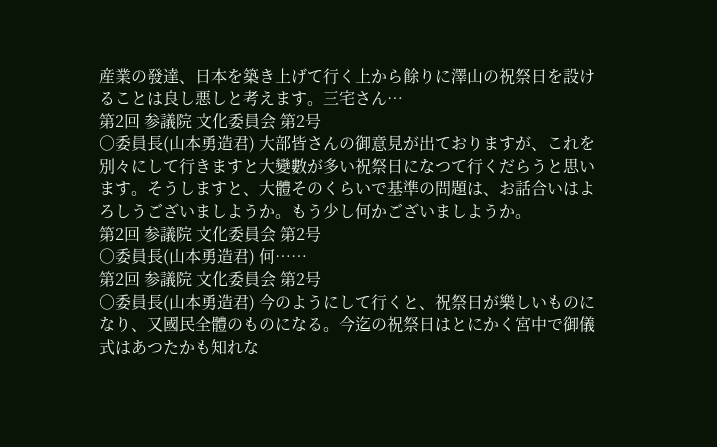産業の發達、日本を築き上げて行く上から餘りに澤山の祝祭日を設けることは良し悪しと考えます。三宅さん…
第2回 参議院 文化委員会 第2号
○委員長(山本勇造君) 大部皆さんの御意見が出ておりますが、これを別々にして行きますと大變數が多い祝祭日になつて行くだらうと思います。そうしますと、大體そのくらいで基準の問題は、お話合いはよろしうございましようか。もう少し何かございましようか。
第2回 参議院 文化委員会 第2号
○委員長(山本勇造君) 何……
第2回 参議院 文化委員会 第2号
○委員長(山本勇造君) 今のようにして行くと、祝祭日が樂しいものになり、又國民全體のものになる。今迄の祝祭日はとにかく宮中で御儀式はあつたかも知れな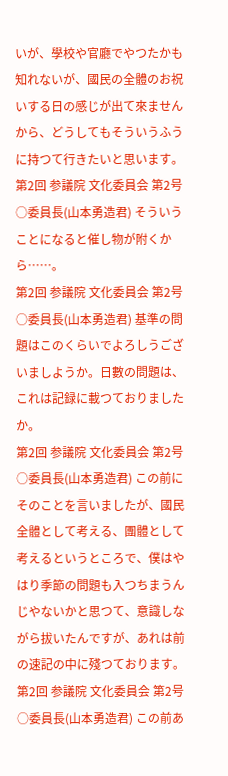いが、學校や官廳でやつたかも知れないが、國民の全體のお祝いする日の感じが出て來ませんから、どうしてもそういうふうに持つて行きたいと思います。
第2回 参議院 文化委員会 第2号
○委員長(山本勇造君) そういうことになると催し物が附くから……。
第2回 参議院 文化委員会 第2号
○委員長(山本勇造君) 基準の問題はこのくらいでよろしうございましようか。日數の問題は、これは記録に載つておりましたか。
第2回 参議院 文化委員会 第2号
○委員長(山本勇造君) この前にそのことを言いましたが、國民全體として考える、團體として考えるというところで、僕はやはり季節の問題も入つちまうんじやないかと思つて、意識しながら拔いたんですが、あれは前の速記の中に殘つております。
第2回 参議院 文化委員会 第2号
○委員長(山本勇造君) この前あ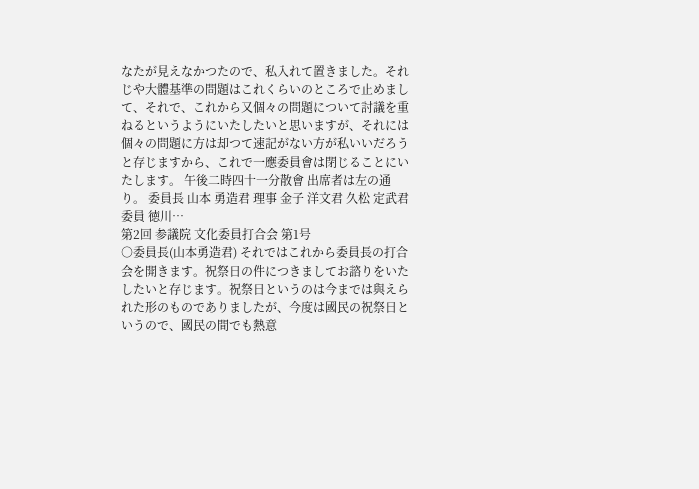なたが見えなかつたので、私入れて置きました。それじや大體基準の問題はこれくらいのところで止めまして、それで、これから又個々の問題について討議を重ねるというようにいたしたいと思いますが、それには個々の問題に方は却つて速記がない方が私いいだろうと存じますから、これで一應委員會は閉じることにいたします。 午後二時四十一分散會 出席者は左の通り。 委員長 山本 勇造君 理事 金子 洋文君 久松 定武君 委員 徳川…
第2回 参議院 文化委員打合会 第1号
○委員長(山本勇造君) それではこれから委員長の打合会を開きます。祝祭日の件につきましてお諮りをいたしたいと存じます。祝祭日というのは今までは與えられた形のものでありましたが、今度は國民の祝祭日というので、國民の間でも熱意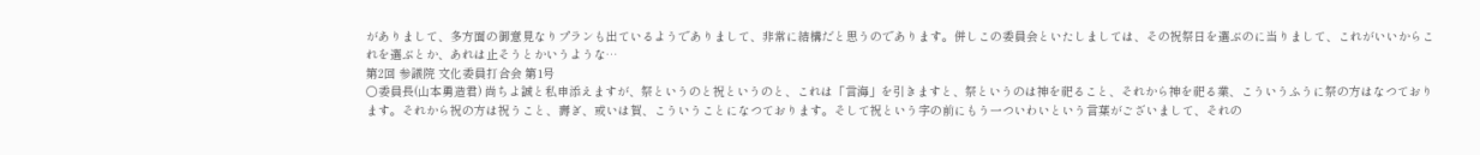がありまして、多方面の御意見なりプランも出ているようでありまして、非常に結構だと思うのであります。併しこの委員会といたしましては、その祝祭日を選ぶのに当りまして、これがいいからこれを選ぶとか、あれは止そうとかいうような…
第2回 参議院 文化委員打合会 第1号
○委員長(山本勇造君) 尚ちよ誠と私申添えますが、祭というのと祝というのと、これは「言海」を引きますと、祭というのは神を祀ること、それから神を祀る業、こういうふうに祭の方はなつております。それから祝の方は祝うこと、壽ぎ、或いは賀、こういうことになつております。そして祝という字の前にもう一ついわいという言葉がございまして、それの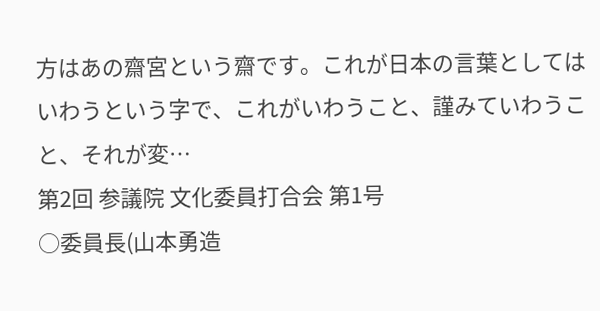方はあの齋宮という齋です。これが日本の言葉としてはいわうという字で、これがいわうこと、謹みていわうこと、それが変…
第2回 参議院 文化委員打合会 第1号
○委員長(山本勇造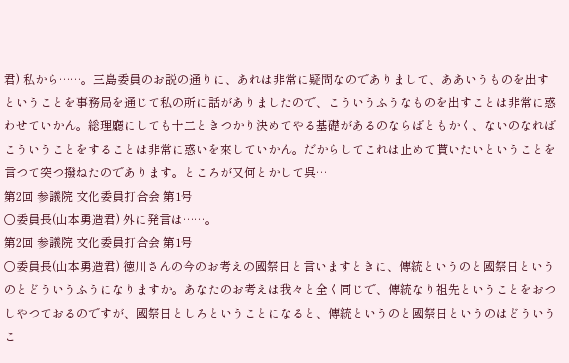君) 私から……。三島委員のお説の通りに、あれは非常に疑問なのでありまして、ああいうものを出すということを事務局を通じて私の所に話がありましたので、こういうふうなものを出すことは非常に惑わせていかん。総理廳にしても十二ときつかり決めてやる基礎があるのならばともかく、ないのなればこういうことをすることは非常に惑いを來していかん。だからしてこれは止めて貰いたいということを言つて突つ撥ねたのであります。ところが又何とかして呉…
第2回 参議院 文化委員打合会 第1号
○委員長(山本勇造君) 外に発言は……。
第2回 参議院 文化委員打合会 第1号
○委員長(山本勇造君) 徳川さんの今のお考えの國祭日と言いますときに、傳統というのと國祭日というのとどういうふうになりますか。あなたのお考えは我々と全く同じで、傳統なり祖先ということをおつしやつておるのですが、國祭日としろということになると、傳統というのと國祭日というのはどういうこ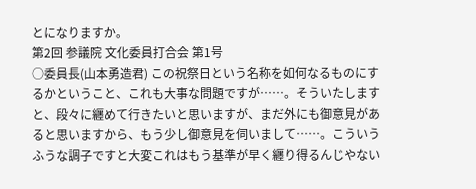とになりますか。
第2回 参議院 文化委員打合会 第1号
○委員長(山本勇造君) この祝祭日という名称を如何なるものにするかということ、これも大事な問題ですが……。そういたしますと、段々に纒めて行きたいと思いますが、まだ外にも御意見があると思いますから、もう少し御意見を伺いまして……。こういうふうな調子ですと大変これはもう基準が早く纒り得るんじやない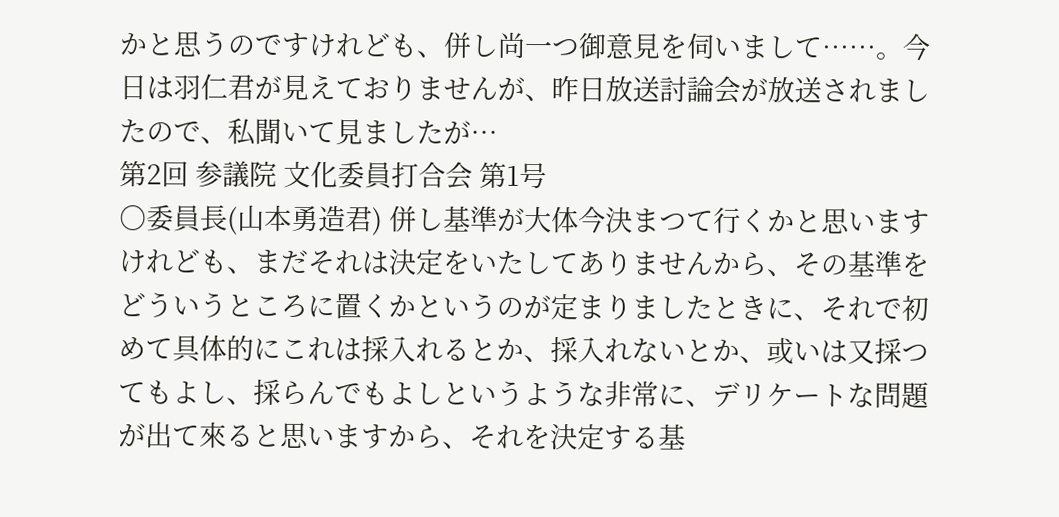かと思うのですけれども、併し尚一つ御意見を伺いまして……。今日は羽仁君が見えておりませんが、昨日放送討論会が放送されましたので、私聞いて見ましたが…
第2回 参議院 文化委員打合会 第1号
○委員長(山本勇造君) 併し基準が大体今決まつて行くかと思いますけれども、まだそれは決定をいたしてありませんから、その基準をどういうところに置くかというのが定まりましたときに、それで初めて具体的にこれは採入れるとか、採入れないとか、或いは又採つてもよし、採らんでもよしというような非常に、デリケートな問題が出て來ると思いますから、それを決定する基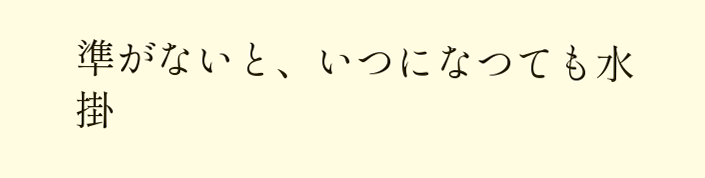準がないと、いつになつても水掛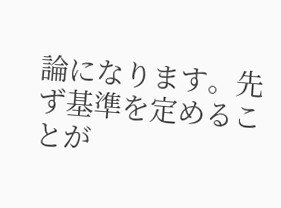論になります。先ず基準を定めることが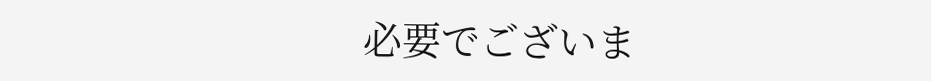必要でございま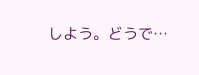しよう。どうで…